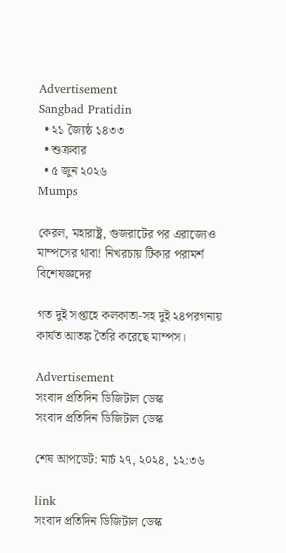Advertisement
Sangbad Pratidin
  • ২১ জ্যৈষ্ঠ ১৪৩৩
  • শুক্রবার
  • ৫ জুন ২০২৬
Mumps

কেরল, মহারাষ্ট্র, গুজরাটের পর এরাজ্যেও মাম্পসের থাবা! নিখরচায় টিকার পরামর্শ বিশেষজ্ঞদের

গত দুই সপ্তাহে কলকাতা-সহ দুই ২৪পরগনায় কার্যত আতঙ্ক তৈরি করেছে মাম্পস।

Advertisement
সংবাদ প্রতিদিন ডিজিটাল ডেস্ক
সংবাদ প্রতিদিন ডিজিটাল ডেস্ক

শেষ আপডেট: মার্চ ২৭, ২০২৪, ১২:৩৬

link
সংবাদ প্রতিদিন ডিজিটাল ডেস্ক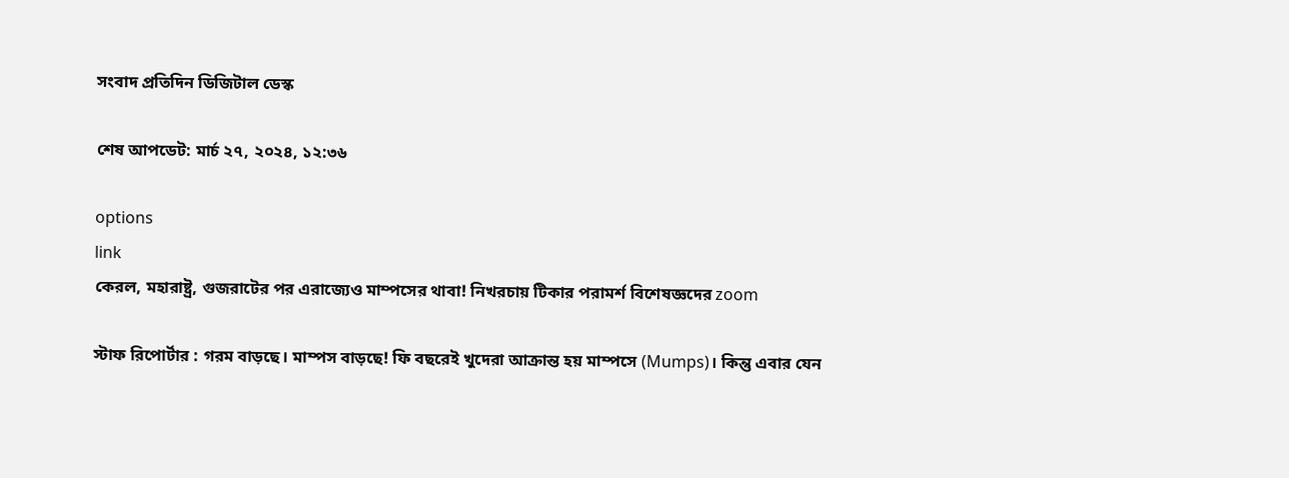সংবাদ প্রতিদিন ডিজিটাল ডেস্ক

শেষ আপডেট: মার্চ ২৭, ২০২৪, ১২:৩৬

options
link
কেরল, মহারাষ্ট্র, গুজরাটের পর এরাজ্যেও মাম্পসের থাবা! নিখরচায় টিকার পরামর্শ বিশেষজ্ঞদের zoom

স্টাফ রিপোর্টার : গরম বাড়ছে। মাম্পস বাড়ছে! ফি বছরেই খুদেরা আক্রান্ত হয় মাম্পসে (Mumps)। কিন্তু এবার যেন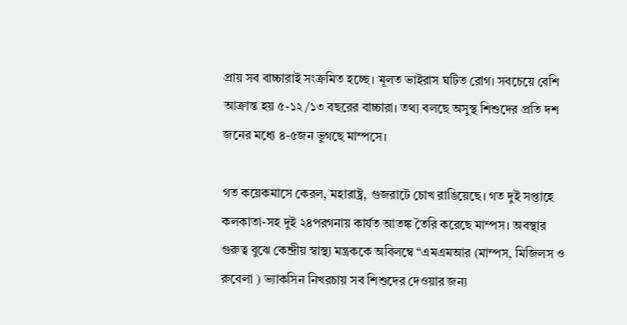প্রায় সব বাচ্চারাই সংক্রমিত হচ্ছে। মূলত ভাইরাস ঘটিত রোগ। সবচেয়ে বেশি আক্রান্ত হয় ৫-১২/১৩ বছরের বাচ্চারা। তথ্য বলছে অসুস্থ শিশুদের প্রতি দশ জনের মধ্যে ৪-৫জন ভুগছে মাম্পসে।

গত কয়েকমাসে কেরল, মহারাষ্ট্র, গুজরাটে চোখ রাঙিয়েছে। গত দুই সপ্তাহে কলকাতা-সহ দুই ২৪পরগনায় কার্যত আতঙ্ক তৈরি করেছে মাম্পস। অবস্থার গুরুত্ব বুঝে কেন্দ্রীয় স্বাস্থ্য মন্ত্রককে অবিলম্বে “এমএমআর (মাম্পস, মিজিলস ও রুবেলা ) ভ্যাকসিন নিখরচায় সব শিশুদের দেওয়ার জন্য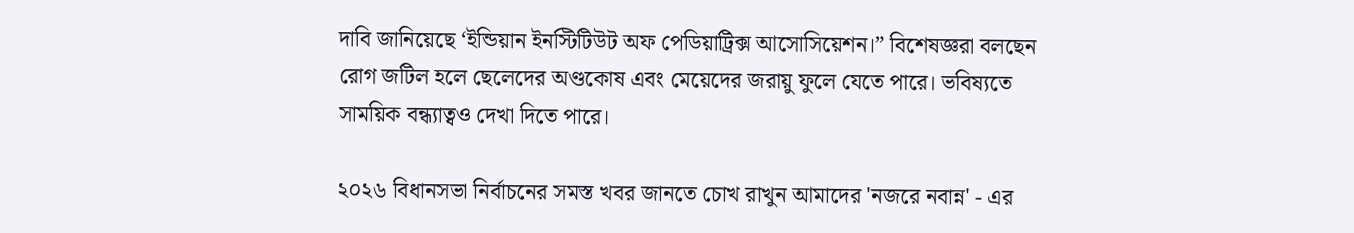দাবি জানিয়েছে ‘ইন্ডিয়ান ইনস্টিটিউট অফ পেডিয়াট্রিক্স আসোসিয়েশন।” বিশেষজ্ঞরা বলছেন রোগ জটিল হলে ছেলেদের অণ্ডকোষ এবং মেয়েদের জরায়ু ফুলে যেতে পারে। ভবিষ্যতে সাময়িক বন্ধ্যাত্বও দেখা দিতে পারে।

২০২৬ বিধানসভা নির্বাচনের সমস্ত খবর জানতে চোখ রাখুন আমাদের 'নজরে নবান্ন' - এর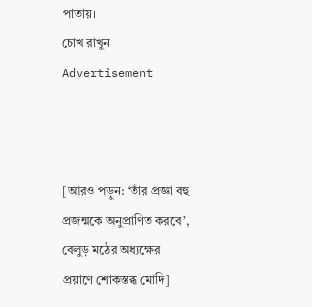পাতায়।
চোখ রাখুন
Advertisement



[আরও পড়ুন: ‘তাঁর প্রজ্ঞা বহু প্রজন্মকে অনুপ্রাণিত করবে’, বেলুড় মঠের অধ্যক্ষের প্রয়াণে শোকস্তব্ধ মোদি]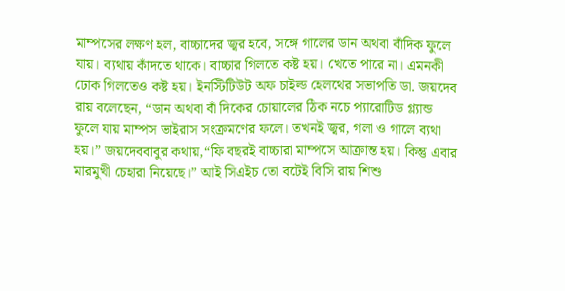মাম্পসের লক্ষণ হল, বাচ্চাদের জ্বর হবে, সঙ্গে গালের ডান অথবা বাঁদিক ফুলে যায়। ব্যথায় কাঁদতে থাকে। বাচ্চার গিলতে কষ্ট হয়। খেতে পারে না। এমনকী ঢোক গিলতেও কষ্ট হয়। ইনস্টিটিউট অফ চাইল্ড হেলথের সভাপতি ডা. জয়দেব রায় বলেছেন, “ডান অথবা বাঁ দিকের চোয়ালের ঠিক নচে প্যারোটিড গ্ল্যান্ড ফুলে যায় মাম্পস ভাইরাস সংক্রমণের ফলে। তখনই জ্বর, গলা ও গালে ব্যথা হয়।” জয়দেববাবুর কথায়,“ফি বছরই বাচ্চারা মাম্পসে আক্রান্ত হয়। কিন্তু এবার মারমুখী চেহারা নিয়েছে।” আই সিএইচ তো বটেই বিসি রায় শিশু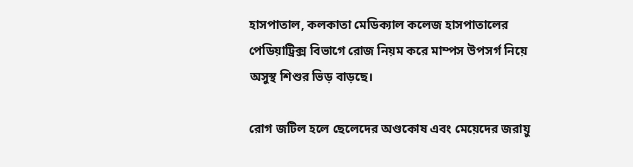হাসপাতাল, কলকাতা মেডিক্যাল কলেজ হাসপাতালের পেডিয়াট্রিক্স বিভাগে রোজ নিয়ম করে মাম্পস উপসর্গ নিয়ে অসুস্থ শিশুর ভিড় বাড়ছে।

রোগ জটিল হলে ছেলেদের অণ্ডকোষ এবং মেয়েদের জরায়ু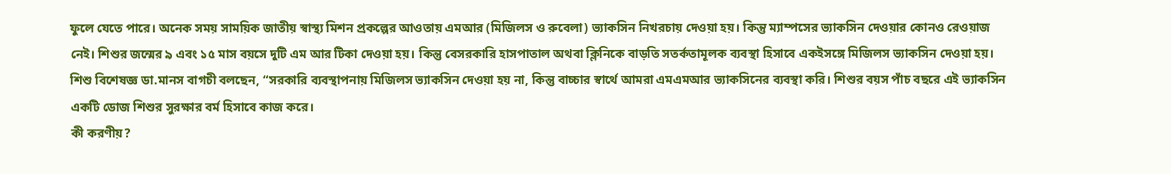ফুলে যেতে পারে। অনেক সময় সাময়িক জাতীয় স্বাস্থ্য মিশন প্রকল্পের আওতায় এমআর (মিজিলস ও রুবেলা) ভ্যাকসিন নিখরচায় দেওয়া হয়। কিন্তু ম্যাম্পসের ভ্যাকসিন দেওয়ার কোনও রেওয়াজ নেই। শিশুর জন্মের ৯ এবং ১৫ মাস বয়সে দুটি এম আর টিকা দেওয়া হয়। কিন্তু বেসরকারি হাসপাতাল অথবা ক্লিনিকে বাড়তি সতর্কতামূলক ব্যবস্থা হিসাবে একইসঙ্গে মিজিলস ভ্যাকসিন দেওয়া হয়। শিশু বিশেষজ্ঞ ডা.মানস বাগচী বলছেন, “সরকারি ব্যবস্থাপনায় মিজিলস ভ্যাকসিন দেওয়া হয় না, কিন্তু বাচ্চার স্বার্থে আমরা এমএমআর ভ্যাকসিনের ব্যবস্থা করি। শিশুর বয়স পাঁচ বছরে এই ভ্যাকসিন একটি ডোজ শিশুর সুরক্ষার বর্ম হিসাবে কাজ করে।
কী করণীয়?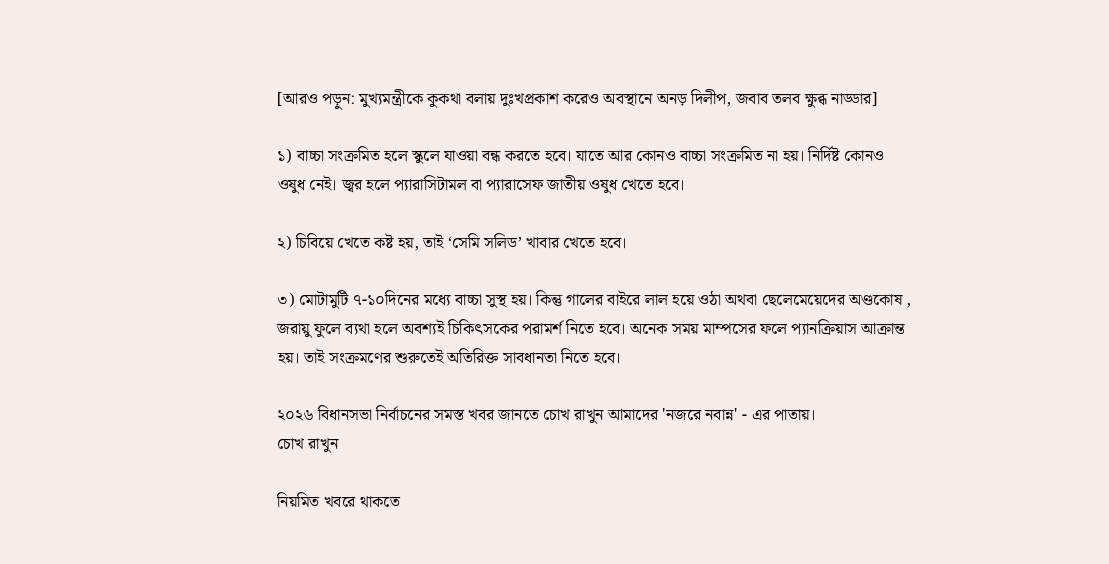[আরও পড়ুন: মুখ্যমন্ত্রীকে কুকথা বলায় দুঃখপ্রকাশ করেও অবস্থানে অনড় দিলীপ, জবাব তলব ক্ষুব্ধ নাড্ডার]

১) বাচ্চা সংক্রমিত হলে স্কুলে যাওয়া বন্ধ করতে হবে। যাতে আর কোনও বাচ্চা সংক্রমিত না হয়। নির্দিষ্ট কোনও ওষুধ নেই। জ্বর হলে প্যারাসিটামল বা প্যারাসেফ জাতীয় ওষুধ খেতে হবে।

২) চিবিয়ে খেতে কষ্ট হয়, তাই ‘সেমি সলিড’ খাবার খেতে হবে।

৩) মোটামুটি ৭-১০দিনের মধ্যে বাচ্চা সুস্থ হয়। কিন্তু গালের বাইরে লাল হয়ে ওঠা অথবা ছেলেমেয়েদের অণ্ডকোষ , জরায়ু ফুলে ব্যথা হলে অবশ্যই চিকিৎসকের পরামর্শ নিতে হবে। অনেক সময় মাম্পসের ফলে প্যানক্রিয়াস আক্রান্ত হয়। তাই সংক্রমণের শুরুতেই অতিরিক্ত সাবধানতা নিতে হবে।

২০২৬ বিধানসভা নির্বাচনের সমস্ত খবর জানতে চোখ রাখুন আমাদের 'নজরে নবান্ন' - এর পাতায়।
চোখ রাখুন

নিয়মিত খবরে থাকতে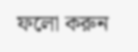ফলো করুন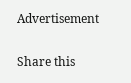Advertisement

Share this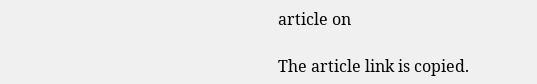article on

The article link is copied.